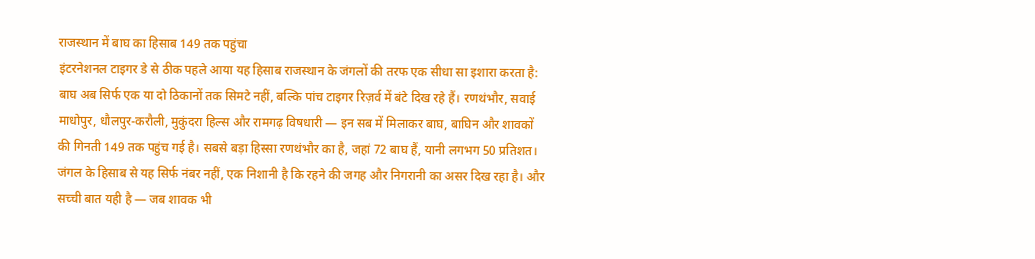राजस्थान में बाघ का हिसाब 149 तक पहुंचा
इंटरनेशनल टाइगर डे से ठीक पहले आया यह हिसाब राजस्थान के जंगलों की तरफ एक सीधा सा इशारा करता है: बाघ अब सिर्फ एक या दो ठिकानों तक सिमटे नहीं, बल्कि पांच टाइगर रिज़र्व में बंटे दिख रहे हैं। रणथंभौर, सवाई माधोपुर, धौलपुर-करौली, मुकुंदरा हिल्स और रामगढ़ विषधारी — इन सब में मिलाकर बाघ, बाघिन और शावकों की गिनती 149 तक पहुंच गई है। सबसे बड़ा हिस्सा रणथंभौर का है, जहां 72 बाघ हैं, यानी लगभग 50 प्रतिशत। जंगल के हिसाब से यह सिर्फ नंबर नहीं, एक निशानी है कि रहने की जगह और निगरानी का असर दिख रहा है। और सच्ची बात यही है — जब शावक भी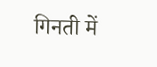गिनती में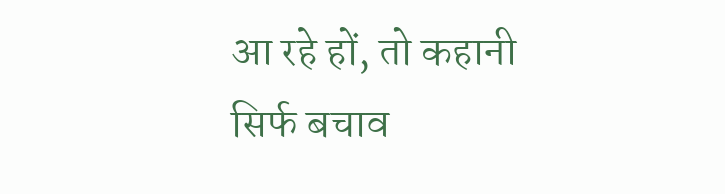आ रहे हों, तो कहानी सिर्फ बचाव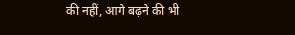की नहीं, आगे बढ़ने की भी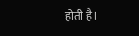होती है।